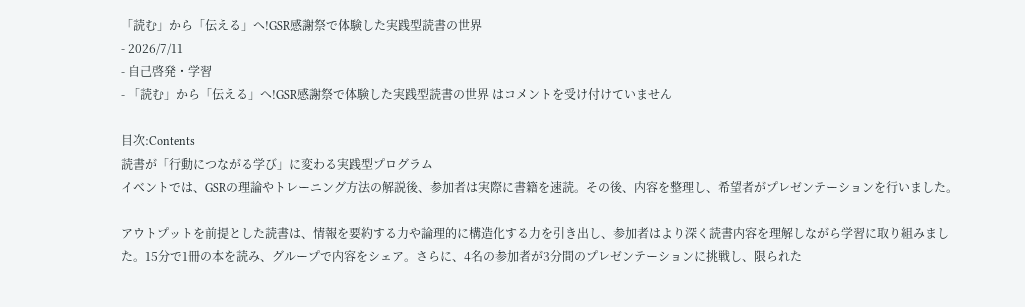「読む」から「伝える」へ!GSR感謝祭で体験した実践型読書の世界
- 2026/7/11
- 自己啓発・学習
- 「読む」から「伝える」へ!GSR感謝祭で体験した実践型読書の世界 はコメントを受け付けていません

目次:Contents
読書が「行動につながる学び」に変わる実践型プログラム
イベントでは、GSRの理論やトレーニング方法の解説後、参加者は実際に書籍を速読。その後、内容を整理し、希望者がプレゼンテーションを行いました。

アウトプットを前提とした読書は、情報を要約する力や論理的に構造化する力を引き出し、参加者はより深く読書内容を理解しながら学習に取り組みました。15分で1冊の本を読み、グループで内容をシェア。さらに、4名の参加者が3分間のプレゼンテーションに挑戦し、限られた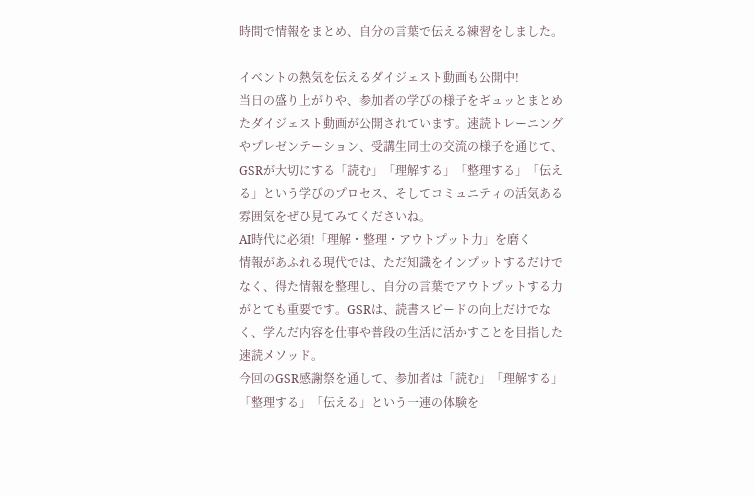時間で情報をまとめ、自分の言葉で伝える練習をしました。

イベントの熱気を伝えるダイジェスト動画も公開中!
当日の盛り上がりや、参加者の学びの様子をギュッとまとめたダイジェスト動画が公開されています。速読トレーニングやプレゼンテーション、受講生同士の交流の様子を通じて、GSRが大切にする「読む」「理解する」「整理する」「伝える」という学びのプロセス、そしてコミュニティの活気ある雰囲気をぜひ見てみてくださいね。
AI時代に必須!「理解・整理・アウトプット力」を磨く
情報があふれる現代では、ただ知識をインプットするだけでなく、得た情報を整理し、自分の言葉でアウトプットする力がとても重要です。GSRは、読書スピードの向上だけでなく、学んだ内容を仕事や普段の生活に活かすことを目指した速読メソッド。
今回のGSR感謝祭を通して、参加者は「読む」「理解する」「整理する」「伝える」という一連の体験を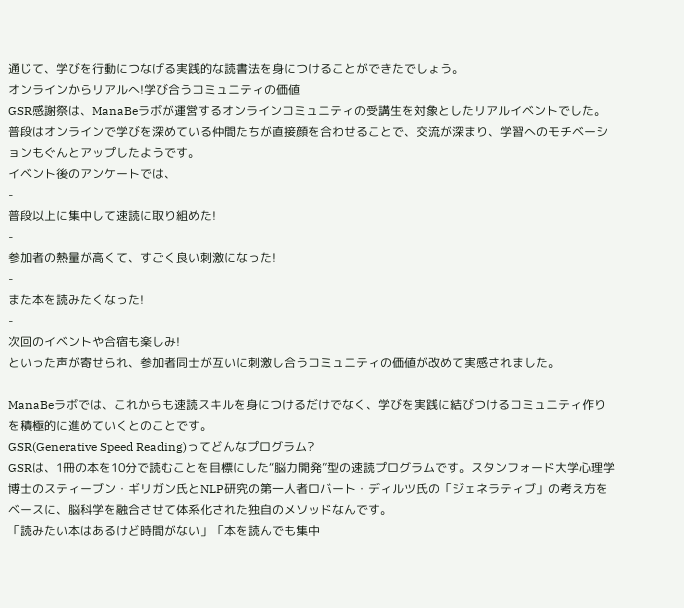通じて、学びを行動につなげる実践的な読書法を身につけることができたでしょう。
オンラインからリアルへ!学び合うコミュニティの価値
GSR感謝祭は、ManaBeラボが運営するオンラインコミュニティの受講生を対象としたリアルイベントでした。普段はオンラインで学びを深めている仲間たちが直接顔を合わせることで、交流が深まり、学習へのモチベーションもぐんとアップしたようです。
イベント後のアンケートでは、
-
普段以上に集中して速読に取り組めた!
-
参加者の熱量が高くて、すごく良い刺激になった!
-
また本を読みたくなった!
-
次回のイベントや合宿も楽しみ!
といった声が寄せられ、参加者同士が互いに刺激し合うコミュニティの価値が改めて実感されました。

ManaBeラボでは、これからも速読スキルを身につけるだけでなく、学びを実践に結びつけるコミュニティ作りを積極的に進めていくとのことです。
GSR(Generative Speed Reading)ってどんなプログラム?
GSRは、1冊の本を10分で読むことを目標にした“脳力開発”型の速読プログラムです。スタンフォード大学心理学博士のスティーブン・ギリガン氏とNLP研究の第一人者ロバート・ディルツ氏の「ジェネラティブ」の考え方をベースに、脳科学を融合させて体系化された独自のメソッドなんです。
「読みたい本はあるけど時間がない」「本を読んでも集中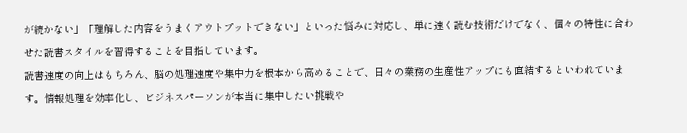が続かない」「理解した内容をうまくアウトプットできない」といった悩みに対応し、単に速く読む技術だけでなく、個々の特性に合わせた読書スタイルを習得することを目指しています。
読書速度の向上はもちろん、脳の処理速度や集中力を根本から高めることで、日々の業務の生産性アップにも直結するといわれています。情報処理を効率化し、ビジネスパーソンが本当に集中したい挑戦や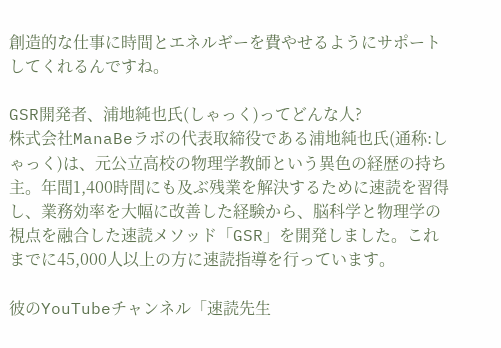創造的な仕事に時間とエネルギーを費やせるようにサポートしてくれるんですね。

GSR開発者、浦地純也氏(しゃっく)ってどんな人?
株式会社ManaBeラボの代表取締役である浦地純也氏(通称:しゃっく)は、元公立高校の物理学教師という異色の経歴の持ち主。年間1,400時間にも及ぶ残業を解決するために速読を習得し、業務効率を大幅に改善した経験から、脳科学と物理学の視点を融合した速読メソッド「GSR」を開発しました。これまでに45,000人以上の方に速読指導を行っています。

彼のYouTubeチャンネル「速読先生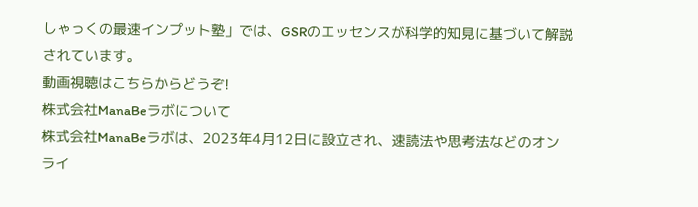しゃっくの最速インプット塾」では、GSRのエッセンスが科学的知見に基づいて解説されています。
動画視聴はこちらからどうぞ!
株式会社ManaBeラボについて
株式会社ManaBeラボは、2023年4月12日に設立され、速読法や思考法などのオンライ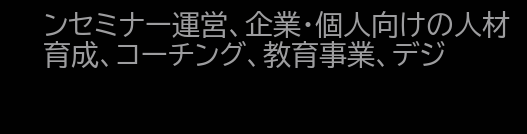ンセミナー運営、企業・個人向けの人材育成、コーチング、教育事業、デジ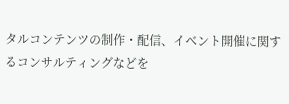タルコンテンツの制作・配信、イベント開催に関するコンサルティングなどを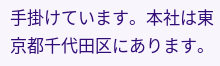手掛けています。本社は東京都千代田区にあります。